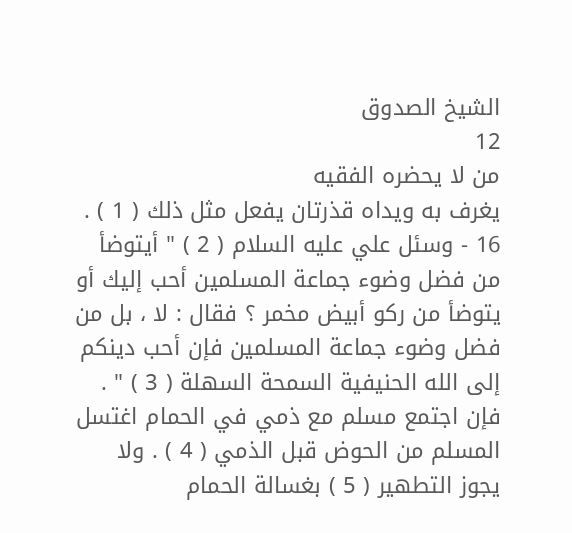الشيخ الصدوق
12
من لا يحضره الفقيه
يغرف به ويداه قذرتان يفعل مثل ذلك ( 1 ) . 16 - وسئل علي عليه السلام ( 2 ) " أيتوضأ من فضل وضوء جماعة المسلمين أحب إليك أو يتوضأ من ركو أبيض مخمر ؟ فقال : لا ، بل من فضل وضوء جماعة المسلمين فإن أحب دينكم إلى الله الحنيفية السمحة السهلة ( 3 ) " . فإن اجتمع مسلم مع ذمي في الحمام اغتسل المسلم من الحوض قبل الذمي ( 4 ) . ولا يجوز التطهير ( 5 ) بغسالة الحمام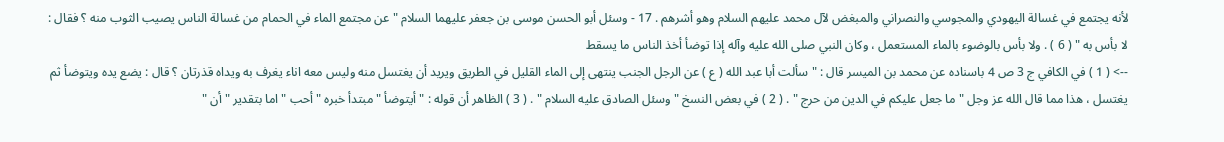لأنه يجتمع في غسالة اليهودي والمجوسي والنصراني والمبغض لآل محمد عليهم السلام وهو أشرهم . 17 - وسئل أبو الحسن موسى بن جعفر عليهما السلام " عن مجتمع الماء في الحمام من غسالة الناس يصيب الثوب منه ؟ فقال : لا بأس به " ( 6 ) . ولا بأس بالوضوء بالماء المستعمل ، وكان النبي صلى الله عليه وآله إذا توضأ أخذ الناس ما يسقط
--> ( 1 ) في الكافي ج 3 ص 4 باسناده عن محمد بن الميسر قال : " سألت أبا عبد الله ( ع ) عن الرجل الجنب ينتهى إلى الماء القليل في الطريق ويريد أن يغتسل منه وليس معه اناء يغرف به ويداه قذرتان ؟ قال : يضع يده ويتوضأ ثم يغتسل ، هذا مما قال الله عز وجل " ما جعل عليكم في الدين من حرج " . ( 2 ) في بعض النسخ " وسئل الصادق عليه السلام " . ( 3 ) الظاهر أن قوله : " أيتوضأ " مبتدأ خبره " أحب " اما بتقدير " أن "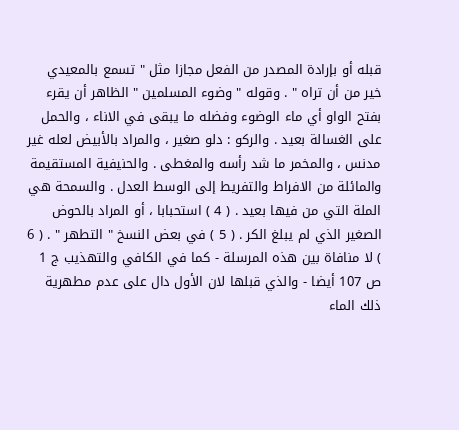قبله أو بإرادة المصدر من الفعل مجازا مثل " تسمع بالمعيدي خير من أن تراه " . وقوله " وضوء المسلمين " الظاهر أن يقرء بفتح الواو أي ماء الوضوء وفضله ما يبقى في الاناء ، والحمل على الغسالة بعيد . والركو : دلو صغير ، والمراد بالأبيض لعله غير مدنس ، والمخمر ما شد رأسه والمغطى . والحنيفية المستقيمة والمائلة من الافراط والتفريط إلى الوسط العدل . والسمحة هي الملة التي من فيها بعيد . ( 4 ) استحبابا ، أو المراد بالحوض الصغير الذي لم يبلغ الكر . ( 5 ) في بعض النسخ " التطهر " . ( 6 ) لا منافاة بين هذه المرسلة - كما في الكافي والتهذيب ج 1 ص 107 أيضا - والذي قبلها لان الأول دال على عدم مطهرية ذلك الماء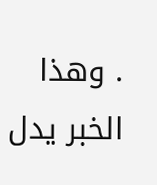. وهذا الخبر يدل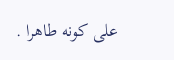على كونه طاهرا .